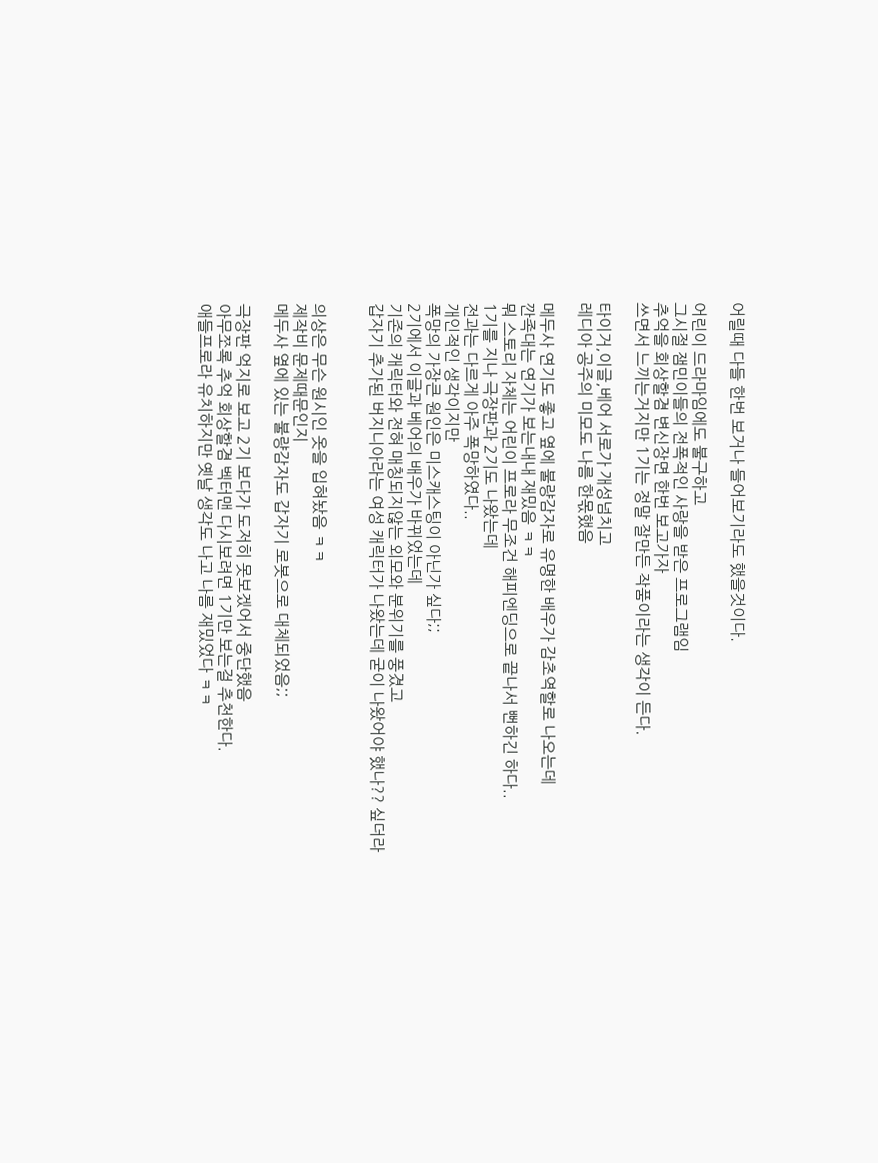어릴때 다들 한번 보거나 들어보기라도 했을것이다.

어린이 드라마임에도 불구하고
그시절 잼민이들의 전폭적인 사랑을 받은 프로그램임
추억을 회상할겸 변신장면 한번 보고가자
쓰면서 느끼는거지만 1기는 정말 잘만든 작품이라는 생각이 든다.

타이거,이글,베어 서로가 개성넘치고
레디아 공주의 미모도 나름 한몫했음

메두사 연기도 좋고 옆에 불량감자로 유명한 배우가 감초역할로 나오는데
깐족대는 연기가 보는내내 재밌음 ㅋㅋ
뭐 스토리 자체는 어린이 프로라 무조건 해피엔딩으로 끝나서 뻔하긴 하다..
1기를 지나 극장판과 2기도 나왔는데
전과는 다르게 아주 폭망하였다..
개인적인 생각이지만
폭망의 가장큰 원인은 미스캐스팅이 아닌가 싶다;;
2기에서 이글과 베어의 배우가 바뀌었는데
기존의 캐릭터와 전혀 매칭되지않는 외모와 분위기를 풍겼고
갑자기 추가된 버지니아라는 여성 캐릭터가 나왔는데 굳이 나왔어야 했나?? 싶더라


의상은 무슨 원시인 옷을 입혀놨음 ㅋㅋ
제작비 문제때문인지
메두사 옆에 있는 불량감자도 갑자기 로봇으로 대체되었음;;

극장판 억지로 보고 2기 보다가 도저히 못보겠어서 중단했음
아무쪼록 추억 회상할겸 벡터맨 다시보려면 1기만 보는걸 추천한다.
애들프로라 유치하지만 옛날 생각도 나고 나름 재밌었다 ㅋㅋ